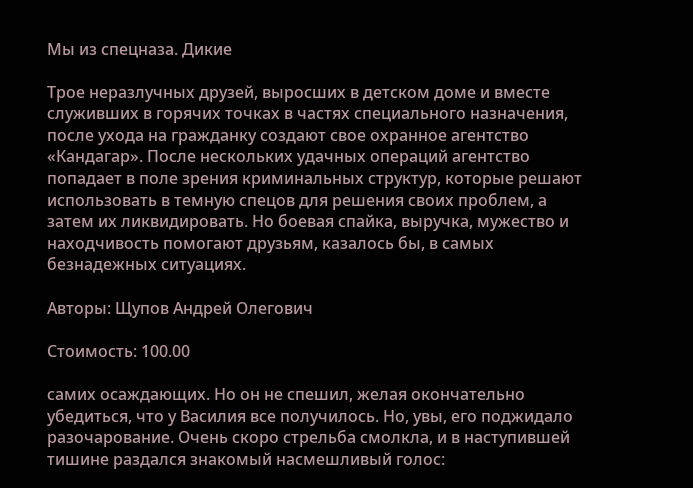Мы из спецназа. Дикие

Трое неразлучных друзей, выросших в детском доме и вместе служивших в горячих точках в частях специального назначения, после ухода на гражданку создают свое охранное агентство «Кандагар». После нескольких удачных операций агентство попадает в поле зрения криминальных структур, которые решают использовать в темную спецов для решения своих проблем, а затем их ликвидировать. Но боевая спайка, выручка, мужество и находчивость помогают друзьям, казалось бы, в самых безнадежных ситуациях.

Авторы: Щупов Андрей Олегович

Стоимость: 100.00

самих осаждающих. Но он не спешил, желая окончательно убедиться, что у Василия все получилось. Но, увы, его поджидало разочарование. Очень скоро стрельба смолкла, и в наступившей тишине раздался знакомый насмешливый голос: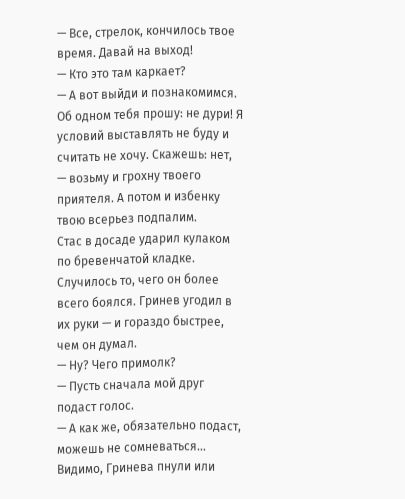— Все, стрелок, кончилось твое время. Давай на выход!
— Кто это там каркает?
— А вот выйди и познакомимся. Об одном тебя прошу: не дури! Я условий выставлять не буду и считать не хочу. Скажешь: нет, — возьму и грохну твоего приятеля. А потом и избенку твою всерьез подпалим.
Стас в досаде ударил кулаком по бревенчатой кладке. Случилось то, чего он более всего боялся. Гринев угодил в их руки — и гораздо быстрее, чем он думал.
— Ну? Чего примолк?
— Пусть сначала мой друг подаст голос.
— А как же, обязательно подаст, можешь не сомневаться…
Видимо, Гринева пнули или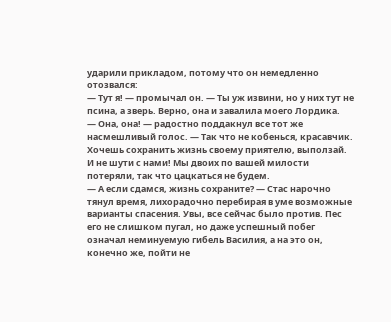ударили прикладом, потому что он немедленно отозвался:
— Тут я! — промычал он. — Ты уж извини, но у них тут не псина, а зверь. Верно, она и завалила моего Лордика.
— Она, она! — радостно поддакнул все тот же насмешливый голос. — Так что не кобенься, красавчик. Хочешь сохранить жизнь своему приятелю, выползай. И не шути с нами! Мы двоих по вашей милости потеряли, так что цацкаться не будем.
— А если сдамся, жизнь сохраните? — Стас нарочно тянул время, лихорадочно перебирая в уме возможные варианты спасения. Увы, все сейчас было против. Пес его не слишком пугал, но даже успешный побег означал неминуемую гибель Василия, а на это он, конечно же, пойти не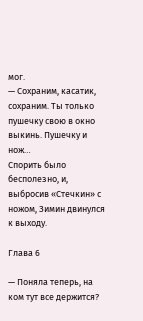мог.
— Сохраним, касатик, сохраним. Ты только пушечку свою в окно выкинь. Пушечку и нож…
Спорить было бесполезно, и, выбросив «Стечкин» с ножом, Зимин двинулся к выходу.

Глава 6

— Поняла теперь, на ком тут все держится?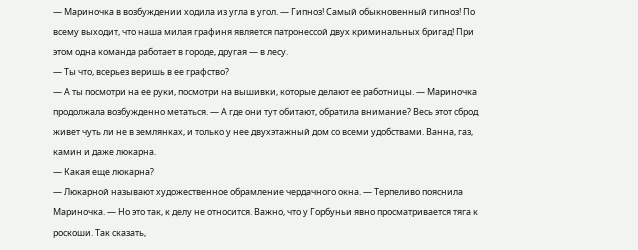— Мариночка в возбуждении ходила из угла в угол. — Гипноз! Самый обыкновенный гипноз! По всему выходит, что наша милая графиня является патронессой двух криминальных бригад! При этом одна команда работает в городе, другая — в лесу.
— Ты что, всерьез веришь в ее графство?
— А ты посмотри на ее руки, посмотри на вышивки, которые делают ее работницы. — Мариночка продолжала возбужденно метаться. — А где они тут обитают, обратила внимание? Весь этот сброд живет чуть ли не в землянках, и только у нее двухэтажный дом со всеми удобствами. Ванна, газ, камин и даже люкарна.
— Какая еще люкарна?
— Люкарной называют художественное обрамление чердачного окна. — Терпеливо пояснила Мариночка. — Но это так, к делу не относится. Важно, что у Горбуньи явно просматривается тяга к роскоши. Так сказать,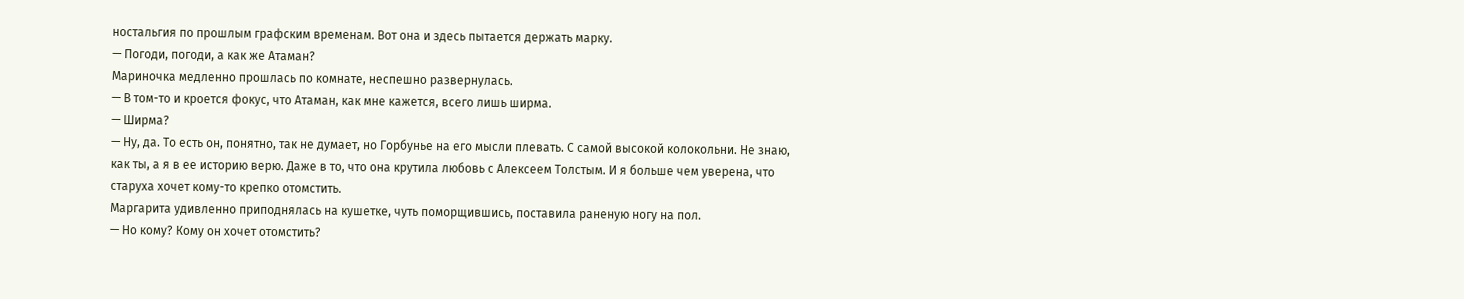ностальгия по прошлым графским временам. Вот она и здесь пытается держать марку.
— Погоди, погоди, а как же Атаман?
Мариночка медленно прошлась по комнате, неспешно развернулась.
— В том-то и кроется фокус, что Атаман, как мне кажется, всего лишь ширма.
— Ширма?
— Ну, да. То есть он, понятно, так не думает, но Горбунье на его мысли плевать. С самой высокой колокольни. Не знаю, как ты, а я в ее историю верю. Даже в то, что она крутила любовь с Алексеем Толстым. И я больше чем уверена, что старуха хочет кому-то крепко отомстить.
Маргарита удивленно приподнялась на кушетке, чуть поморщившись, поставила раненую ногу на пол.
— Но кому? Кому он хочет отомстить?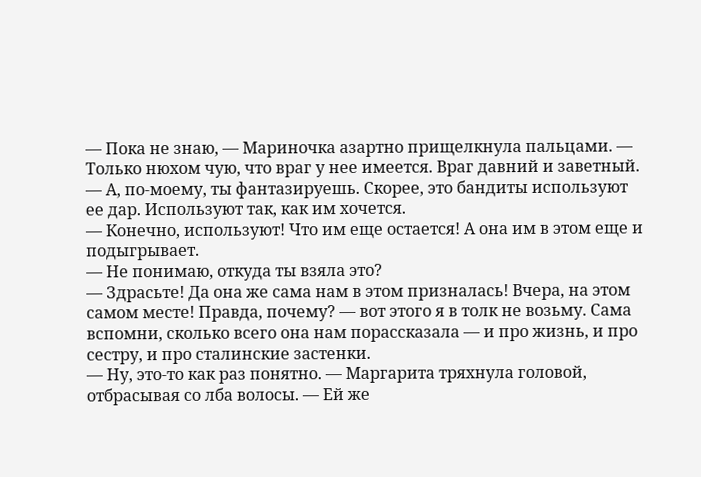— Пока не знаю, — Мариночка азартно прищелкнула пальцами. — Только нюхом чую, что враг у нее имеется. Враг давний и заветный.
— А, по-моему, ты фантазируешь. Скорее, это бандиты используют ее дар. Используют так, как им хочется.
— Конечно, используют! Что им еще остается! А она им в этом еще и подыгрывает.
— Не понимаю, откуда ты взяла это?
— Здрасьте! Да она же сама нам в этом призналась! Вчера, на этом самом месте! Правда, почему? — вот этого я в толк не возьму. Сама вспомни, сколько всего она нам порассказала — и про жизнь, и про сестру, и про сталинские застенки.
— Ну, это-то как раз понятно. — Маргарита тряхнула головой, отбрасывая со лба волосы. — Ей же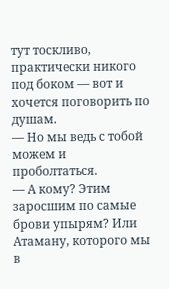тут тоскливо, практически никого под боком — вот и хочется поговорить по душам.
— Но мы ведь с тобой можем и проболтаться.
— А кому? Этим заросшим по самые брови упырям? Или Атаману, которого мы в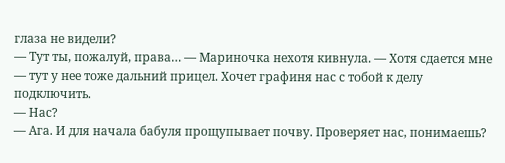глаза не видели?
— Тут ты, пожалуй, права… — Мариночка нехотя кивнула. — Хотя сдается мне — тут у нее тоже дальний прицел. Хочет графиня нас с тобой к делу подключить.
— Нас?
— Ага. И для начала бабуля прощупывает почву. Проверяет нас, понимаешь?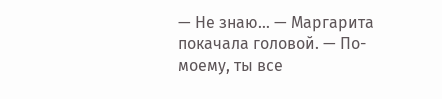— Не знаю… — Маргарита покачала головой. — По-моему, ты все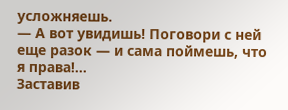усложняешь.
— А вот увидишь! Поговори с ней еще разок — и сама поймешь, что я права!…
Заставив